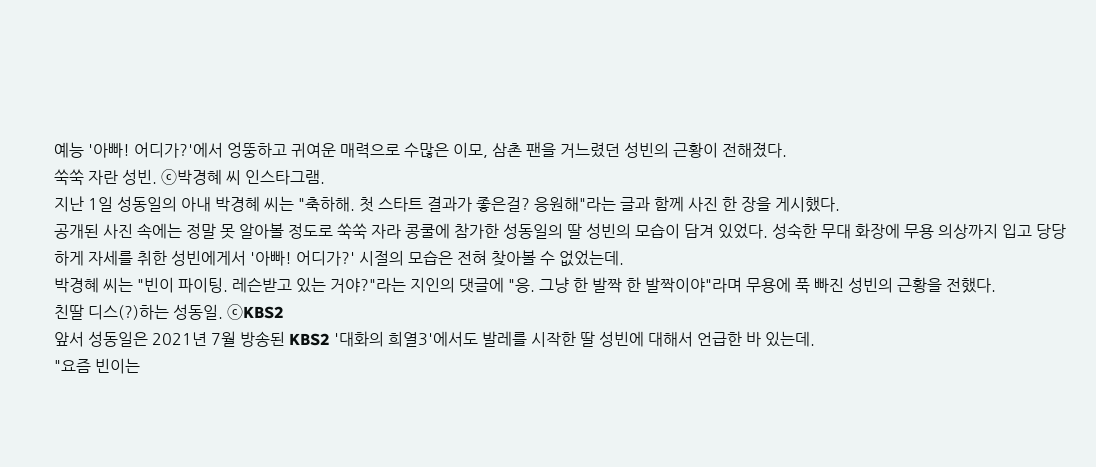예능 '아빠! 어디가?'에서 엉뚱하고 귀여운 매력으로 수많은 이모, 삼촌 팬을 거느렸던 성빈의 근황이 전해졌다.
쑥쑥 자란 성빈. ⓒ박경혜 씨 인스타그램.
지난 1일 성동일의 아내 박경혜 씨는 "축하해. 첫 스타트 결과가 좋은걸? 응원해"라는 글과 함께 사진 한 장을 게시했다.
공개된 사진 속에는 정말 못 알아볼 정도로 쑥쑥 자라 콩쿨에 참가한 성동일의 딸 성빈의 모습이 담겨 있었다. 성숙한 무대 화장에 무용 의상까지 입고 당당하게 자세를 취한 성빈에게서 '아빠! 어디가?' 시절의 모습은 전혀 찾아볼 수 없었는데.
박경혜 씨는 "빈이 파이팅. 레슨받고 있는 거야?"라는 지인의 댓글에 "응. 그냥 한 발짝 한 발짝이야"라며 무용에 푹 빠진 성빈의 근황을 전했다.
친딸 디스(?)하는 성동일. ⓒKBS2
앞서 성동일은 2021년 7월 방송된 KBS2 '대화의 희열3'에서도 발레를 시작한 딸 성빈에 대해서 언급한 바 있는데.
"요즘 빈이는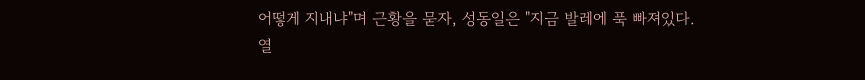어떻게 지내냐"며 근황을 묻자, 성동일은 "지금 발레에 푹 빠져있다. 열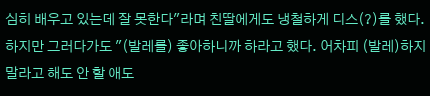심히 배우고 있는데 잘 못한다"라며 친딸에게도 냉철하게 디스(?)를 했다. 하지만 그러다가도 "(발레를) 좋아하니까 하라고 했다. 어차피 (발레)하지 말라고 해도 안 할 애도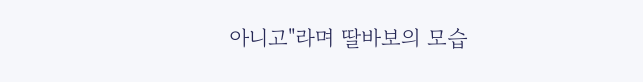아니고"라며 딸바보의 모습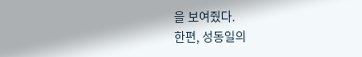을 보여줬다.
한편, 성동일의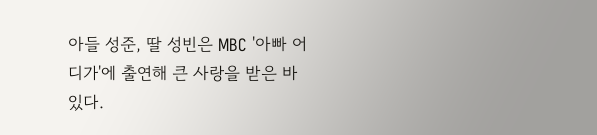아들 성준, 딸 성빈은 MBC '아빠 어디가'에 출연해 큰 사랑을 받은 바 있다.